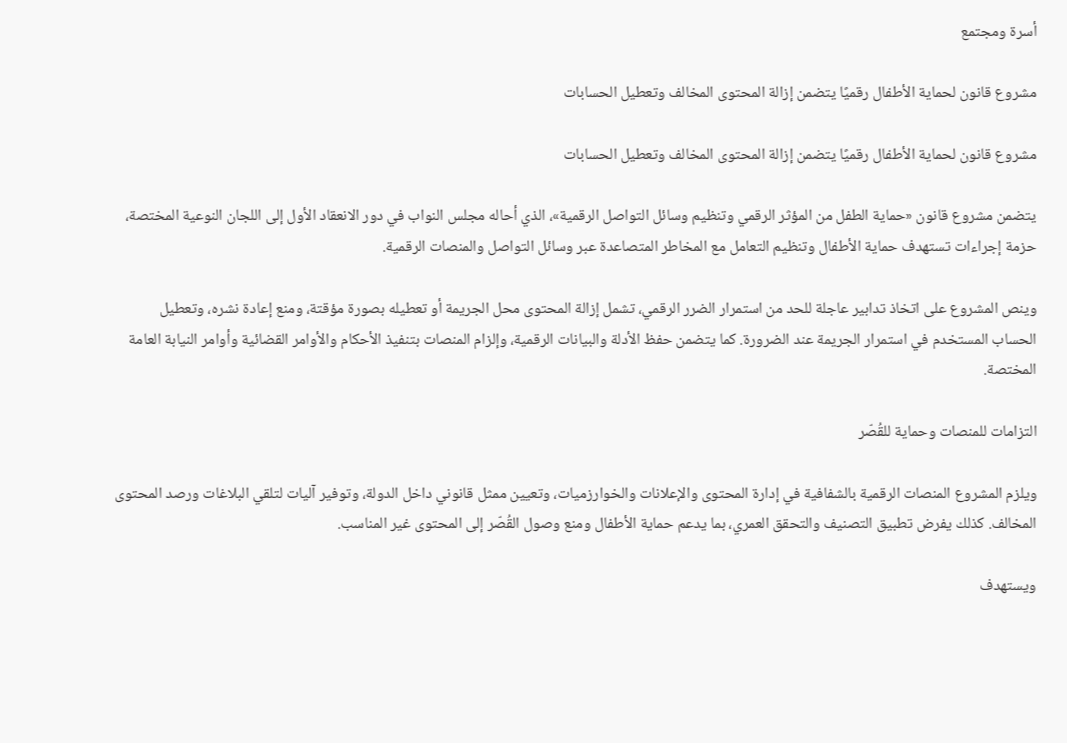أسرة ومجتمع

مشروع قانون لحماية الأطفال رقميًا يتضمن إزالة المحتوى المخالف وتعطيل الحسابات

مشروع قانون لحماية الأطفال رقميًا يتضمن إزالة المحتوى المخالف وتعطيل الحسابات

يتضمن مشروع قانون «حماية الطفل من المؤثر الرقمي وتنظيم وسائل التواصل الرقمية»، الذي أحاله مجلس النواب في دور الانعقاد الأول إلى اللجان النوعية المختصة، حزمة إجراءات تستهدف حماية الأطفال وتنظيم التعامل مع المخاطر المتصاعدة عبر وسائل التواصل والمنصات الرقمية.

وينص المشروع على اتخاذ تدابير عاجلة للحد من استمرار الضرر الرقمي، تشمل إزالة المحتوى محل الجريمة أو تعطيله بصورة مؤقتة، ومنع إعادة نشره، وتعطيل الحساب المستخدم في استمرار الجريمة عند الضرورة. كما يتضمن حفظ الأدلة والبيانات الرقمية، وإلزام المنصات بتنفيذ الأحكام والأوامر القضائية وأوامر النيابة العامة المختصة.

التزامات للمنصات وحماية للقُصّر

ويلزم المشروع المنصات الرقمية بالشفافية في إدارة المحتوى والإعلانات والخوارزميات، وتعيين ممثل قانوني داخل الدولة، وتوفير آليات لتلقي البلاغات ورصد المحتوى المخالف. كذلك يفرض تطبيق التصنيف والتحقق العمري، بما يدعم حماية الأطفال ومنع وصول القُصّر إلى المحتوى غير المناسب.

ويستهدف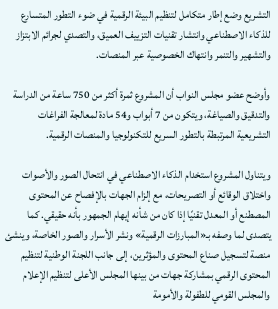التشريع وضع إطار متكامل لتنظيم البيئة الرقمية في ضوء التطور المتسارع للذكاء الاصطناعي وانتشار تقنيات التزييف العميق، والتصدي لجرائم الابتزاز والتشهير والتنمر وانتهاك الخصوصية عبر المنصات.

وأوضح عضو مجلس النواب أن المشروع ثمرة أكثر من 750 ساعة من الدراسة والتدقيق والصياغة، ويتكون من 7 أبواب و54 مادة لمعالجة الفراغات التشريعية المرتبطة بالتطور السريع للتكنولوجيا والمنصات الرقمية.

ويتناول المشروع استخدام الذكاء الاصطناعي في انتحال الصور والأصوات واختلاق الوقائع أو التصريحات، مع إلزام الجهات بالإفصاح عن المحتوى المصطنع أو المعدل تقنيًا إذا كان من شأنه إيهام الجمهور بأنه حقيقي. كما يتصدى لما وصفه بـ«المبارزات الرقمية» ونشر الأسرار والصور الخاصة، وينشئ منصة لتسجيل صناع المحتوى والمؤثرين، إلى جانب اللجنة الوطنية لتنظيم المحتوى الرقمي بمشاركة جهات من بينها المجلس الأعلى لتنظيم الإعلام والمجلس القومي للطفولة والأمومة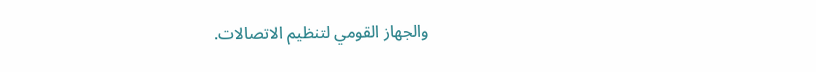والجهاز القومي لتنظيم الاتصالات.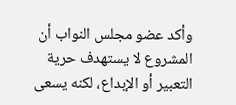وأكد عضو مجلس النواب أن المشروع لا يستهدف حرية التعبير أو الإبداع، لكنه يسعى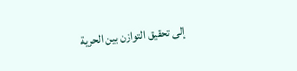إلى تحقيق التوازن بين الحرية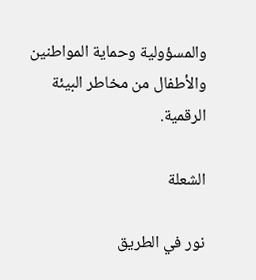والمسؤولية وحماية المواطنين والأطفال من مخاطر البيئة الرقمية.

الشعلة

نور في الطريق